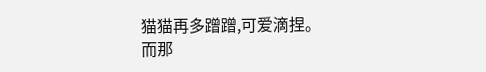猫猫再多蹭蹭,可爱滴捏。
而那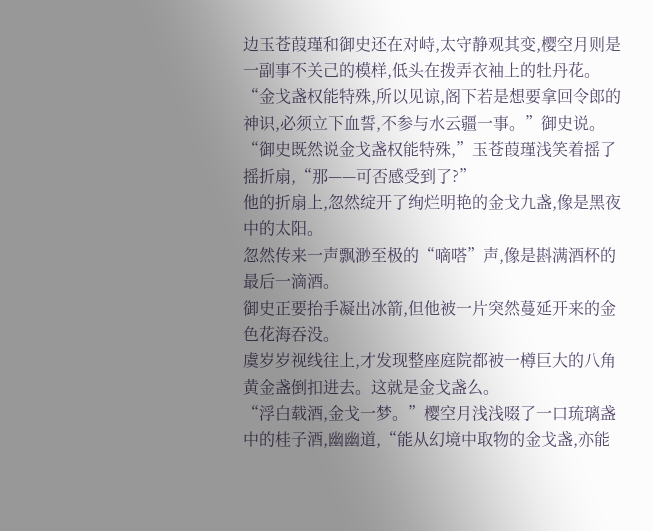边玉苍葭瑾和御史还在对峙,太守静观其变,樱空月则是一副事不关己的模样,低头在拨弄衣袖上的牡丹花。
“金戈盏权能特殊,所以见谅,阁下若是想要拿回令郎的神识,必须立下血誓,不参与水云疆一事。”御史说。
“御史既然说金戈盏权能特殊,”玉苍葭瑾浅笑着摇了摇折扇,“那——可否感受到了?”
他的折扇上,忽然绽开了绚烂明艳的金戈九盏,像是黑夜中的太阳。
忽然传来一声飘渺至极的“嘀嗒”声,像是斟满酒杯的最后一滴酒。
御史正要抬手凝出冰箭,但他被一片突然蔓延开来的金色花海吞没。
虞岁岁视线往上,才发现整座庭院都被一樽巨大的八角黄金盏倒扣进去。这就是金戈盏么。
“浮白载酒,金戈一梦。”樱空月浅浅啜了一口琉璃盏中的桂子酒,幽幽道,“能从幻境中取物的金戈盏,亦能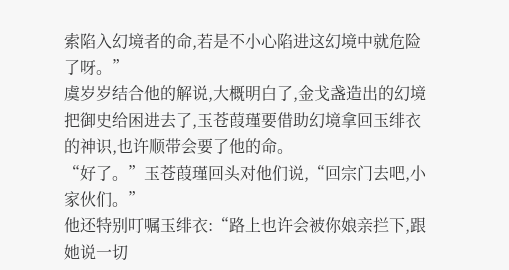索陷入幻境者的命,若是不小心陷进这幻境中就危险了呀。”
虞岁岁结合他的解说,大概明白了,金戈盏造出的幻境把御史给困进去了,玉苍葭瑾要借助幻境拿回玉绯衣的神识,也许顺带会要了他的命。
“好了。”玉苍葭瑾回头对他们说,“回宗门去吧,小家伙们。”
他还特别叮嘱玉绯衣:“路上也许会被你娘亲拦下,跟她说一切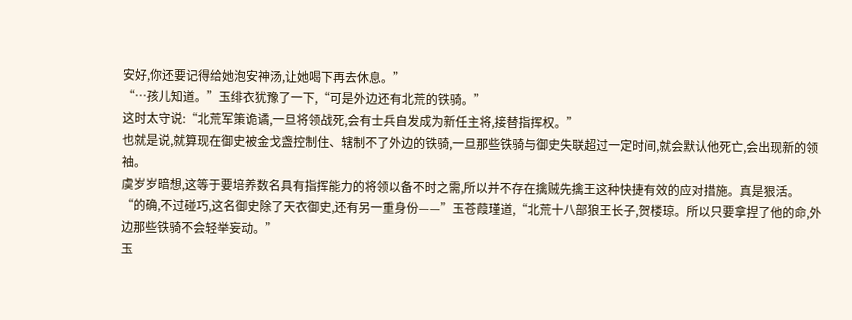安好,你还要记得给她泡安神汤,让她喝下再去休息。”
“…孩儿知道。”玉绯衣犹豫了一下,“可是外边还有北荒的铁骑。”
这时太守说:“北荒军策诡谲,一旦将领战死,会有士兵自发成为新任主将,接替指挥权。”
也就是说,就算现在御史被金戈盏控制住、辖制不了外边的铁骑,一旦那些铁骑与御史失联超过一定时间,就会默认他死亡,会出现新的领袖。
虞岁岁暗想,这等于要培养数名具有指挥能力的将领以备不时之需,所以并不存在擒贼先擒王这种快捷有效的应对措施。真是狠活。
“的确,不过碰巧,这名御史除了天衣御史,还有另一重身份——”玉苍葭瑾道,“北荒十八部狼王长子,贺楼琼。所以只要拿捏了他的命,外边那些铁骑不会轻举妄动。”
玉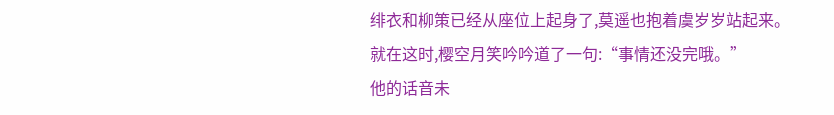绯衣和柳策已经从座位上起身了,莫遥也抱着虞岁岁站起来。
就在这时,樱空月笑吟吟道了一句:“事情还没完哦。”
他的话音未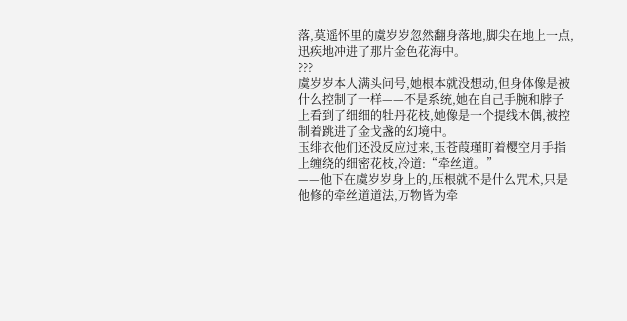落,莫遥怀里的虞岁岁忽然翻身落地,脚尖在地上一点,迅疾地冲进了那片金色花海中。
???
虞岁岁本人满头问号,她根本就没想动,但身体像是被什么控制了一样——不是系统,她在自己手腕和脖子上看到了细细的牡丹花枝,她像是一个提线木偶,被控制着跳进了金戈盏的幻境中。
玉绯衣他们还没反应过来,玉苍葭瑾盯着樱空月手指上缠绕的细密花枝,冷道:“牵丝道。”
——他下在虞岁岁身上的,压根就不是什么咒术,只是他修的牵丝道道法,万物皆为牵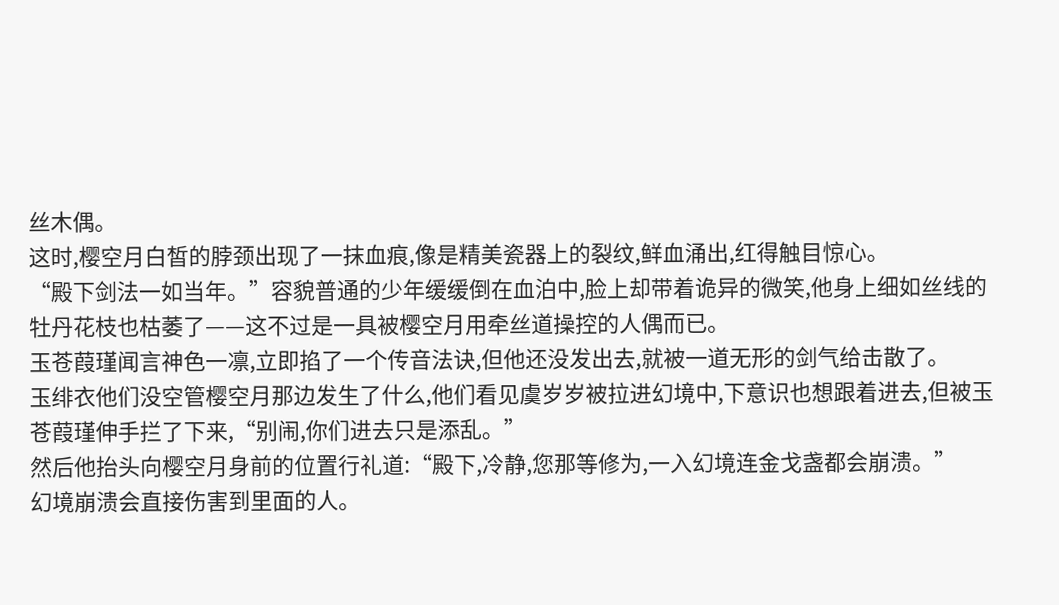丝木偶。
这时,樱空月白皙的脖颈出现了一抹血痕,像是精美瓷器上的裂纹,鲜血涌出,红得触目惊心。
“殿下剑法一如当年。”容貌普通的少年缓缓倒在血泊中,脸上却带着诡异的微笑,他身上细如丝线的牡丹花枝也枯萎了——这不过是一具被樱空月用牵丝道操控的人偶而已。
玉苍葭瑾闻言神色一凛,立即掐了一个传音法诀,但他还没发出去,就被一道无形的剑气给击散了。
玉绯衣他们没空管樱空月那边发生了什么,他们看见虞岁岁被拉进幻境中,下意识也想跟着进去,但被玉苍葭瑾伸手拦了下来,“别闹,你们进去只是添乱。”
然后他抬头向樱空月身前的位置行礼道:“殿下,冷静,您那等修为,一入幻境连金戈盏都会崩溃。”
幻境崩溃会直接伤害到里面的人。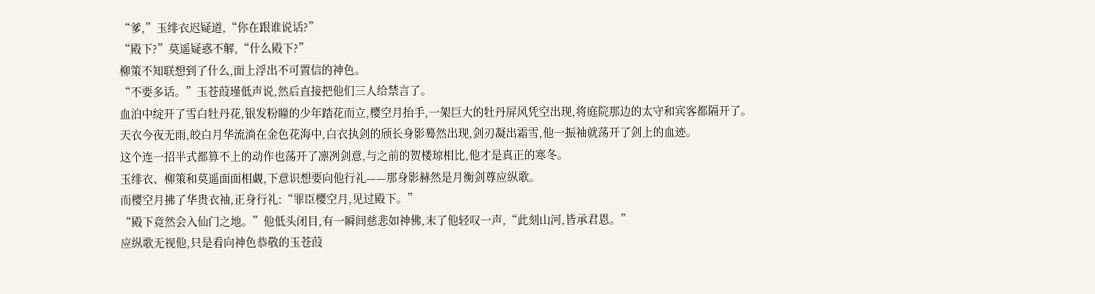“爹,”玉绯衣迟疑道,“你在跟谁说话?”
“殿下?”莫遥疑惑不解,“什么殿下?”
柳策不知联想到了什么,面上浮出不可置信的神色。
“不要多话。”玉苍葭瑾低声说,然后直接把他们三人给禁言了。
血泊中绽开了雪白牡丹花,银发粉瞳的少年踏花而立,樱空月抬手,一架巨大的牡丹屏风凭空出现,将庭院那边的太守和宾客都隔开了。
天衣今夜无雨,皎白月华流淌在金色花海中,白衣执剑的颀长身影蓦然出现,剑刃凝出霜雪,他一振袖就荡开了剑上的血迹。
这个连一招半式都算不上的动作也荡开了凛冽剑意,与之前的贺楼琼相比,他才是真正的寒冬。
玉绯衣、柳策和莫遥面面相觑,下意识想要向他行礼——那身影赫然是月衡剑尊应纵歌。
而樱空月拂了华贵衣袖,正身行礼:“罪臣樱空月,见过殿下。”
“殿下竟然会入仙门之地。”他低头闭目,有一瞬间慈悲如神佛,末了他轻叹一声,“此刻山河,皆承君恩。”
应纵歌无视他,只是看向神色恭敬的玉苍葭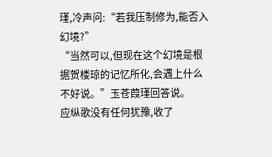瑾,冷声问:“若我压制修为,能否入幻境?”
“当然可以,但现在这个幻境是根据贺楼琼的记忆所化,会遇上什么不好说。”玉苍葭瑾回答说。
应纵歌没有任何犹豫,收了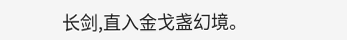长剑,直入金戈盏幻境。